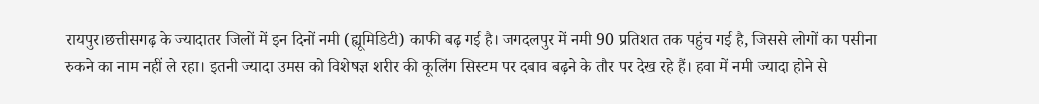रायपुर।छत्तीसगढ़ के ज्यादातर जिलों में इन दिनों नमी (ह्यूमिडिटी) काफी बढ़ गई है। जगदलपुर में नमी 90 प्रतिशत तक पहुंच गई है, जिससे लोगों का पसीना रुकने का नाम नहीं ले रहा। इतनी ज्यादा उमस को विशेषज्ञ शरीर की कूलिंग सिस्टम पर दबाव बढ़ने के तौर पर देख रहे हैं। हवा में नमी ज्यादा होने से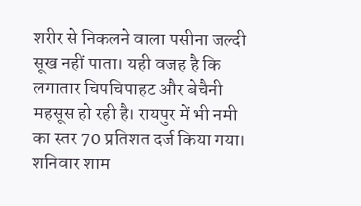शरीर से निकलने वाला पसीना जल्दी सूख नहीं पाता। यही वजह है कि लगातार चिपचिपाहट और बेचैनी महसूस हो रही है। रायपुर में भी नमी का स्तर 70 प्रतिशत दर्ज किया गया।
शनिवार शाम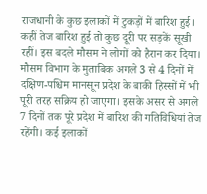राजधानी के कुछ इलाकों में टुकड़ों में बारिश हुई। कहीं तेज बारिश हुई तो कुछ दूरी पर सड़कें सूखी रहीं। इस बदले मौसम ने लोगों को हैरान कर दिया। मौसम विभाग के मुताबिक अगले 3 से 4 दिनों में दक्षिण-पश्चिम मानसून प्रदेश के बाकी हिस्सों में भी पूरी तरह सक्रिय हो जाएगा। इसके असर से अगले 7 दिनों तक पूरे प्रदेश में बारिश की गतिविधियां तेज रहेंगी। कई इलाकों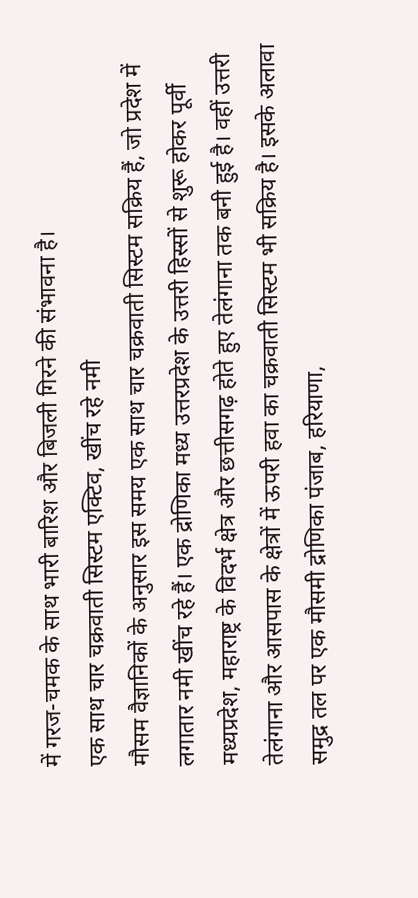में गरज-चमक के साथ भारी बारिश और बिजली गिरने की संभावना है।
एक साथ चार चक्रवाती सिस्टम एक्टिव, खींच रहे नमी
मौसम वैज्ञानिकों के अनुसार इस समय एक साथ चार चक्रवाती सिस्टम सक्रिय हैं, जो प्रदेश में लगातार नमी खींच रहे हैं। एक द्रोणिका मध्य उत्तरप्रदेश के उत्तरी हिस्सों से शुरू होकर पूर्वी मध्यप्रदेश, महाराष्ट्र के विदर्भ क्षेत्र और छत्तीसगढ़ होते हुए तेलंगाना तक बनी हुई है। वहीं उत्तरी तेलंगाना और आसपास के क्षेत्रों में ऊपरी हवा का चक्रवाती सिस्टम भी सक्रिय है। इसके अलावा समुद्र तल पर एक मौसमी द्रोणिका पंजाब, हरियाणा,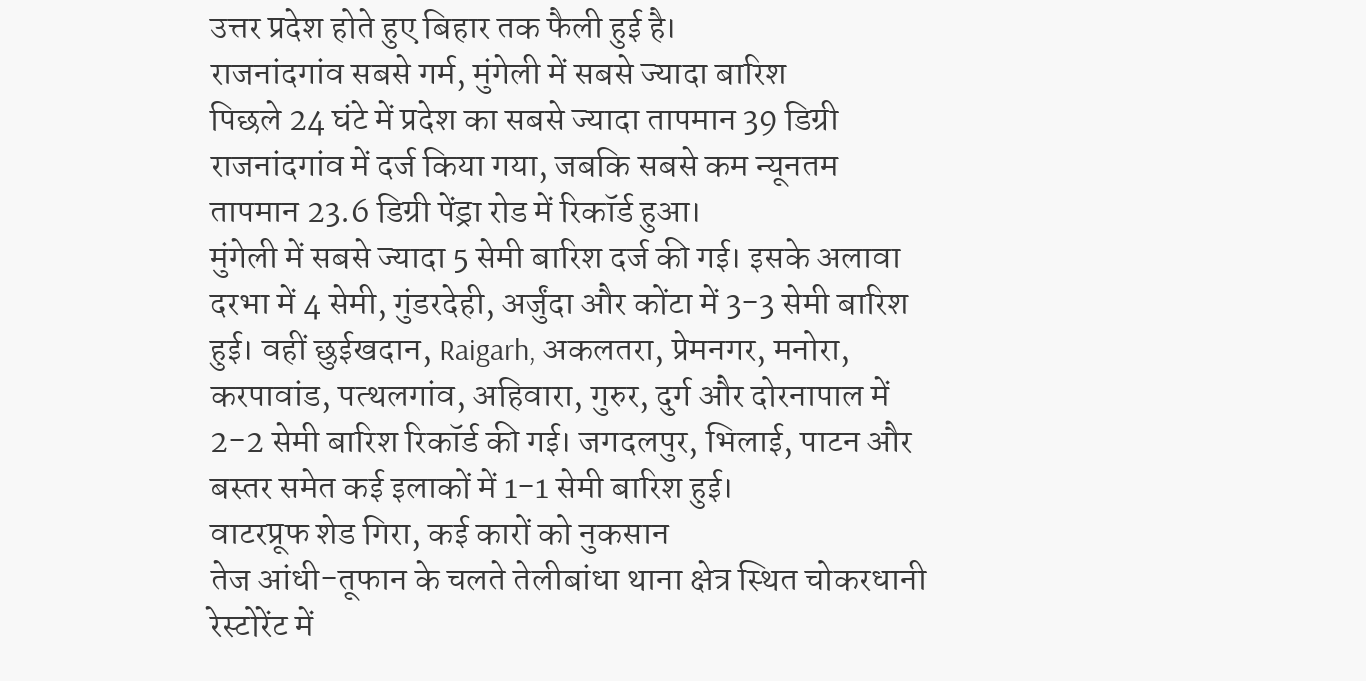उत्तर प्रदेश होते हुए बिहार तक फैली हुई है।
राजनांदगांव सबसे गर्म, मुंगेली में सबसे ज्यादा बारिश
पिछले 24 घंटे में प्रदेश का सबसे ज्यादा तापमान 39 डिग्री राजनांदगांव में दर्ज किया गया, जबकि सबसे कम न्यूनतम तापमान 23.6 डिग्री पेंड्रा रोड में रिकॉर्ड हुआ।
मुंगेली में सबसे ज्यादा 5 सेमी बारिश दर्ज की गई। इसके अलावा दरभा में 4 सेमी, गुंडरदेही, अर्जुंदा और कोंटा में 3-3 सेमी बारिश हुई। वहीं छुईखदान, Raigarh, अकलतरा, प्रेमनगर, मनोरा, करपावांड, पत्थलगांव, अहिवारा, गुरुर, दुर्ग और दोरनापाल में 2-2 सेमी बारिश रिकॉर्ड की गई। जगदलपुर, भिलाई, पाटन और बस्तर समेत कई इलाकों में 1-1 सेमी बारिश हुई।
वाटरप्रूफ शेड गिरा, कई कारों को नुकसान
तेज आंधी-तूफान के चलते तेलीबांधा थाना क्षेत्र स्थित चोकरधानी रेस्टोरेंट में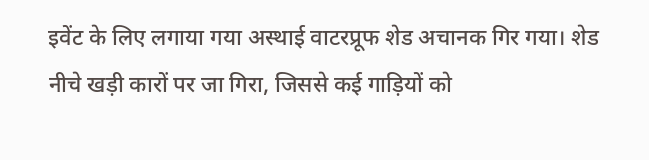इवेंट के लिए लगाया गया अस्थाई वाटरप्रूफ शेड अचानक गिर गया। शेड नीचे खड़ी कारों पर जा गिरा, जिससे कई गाड़ियों को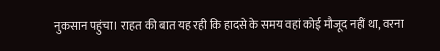नुकसान पहुंचा। राहत की बात यह रही कि हादसे के समय वहां कोई मौजूद नहीं था, वरना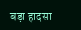बड़ा हादसा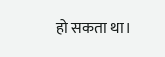हो सकता था।